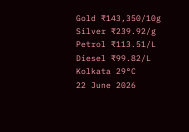Gold ₹143,350/10g
Silver ₹239.92/g
Petrol ₹113.51/L
Diesel ₹99.82/L
Kolkata 29°C
22 June 2026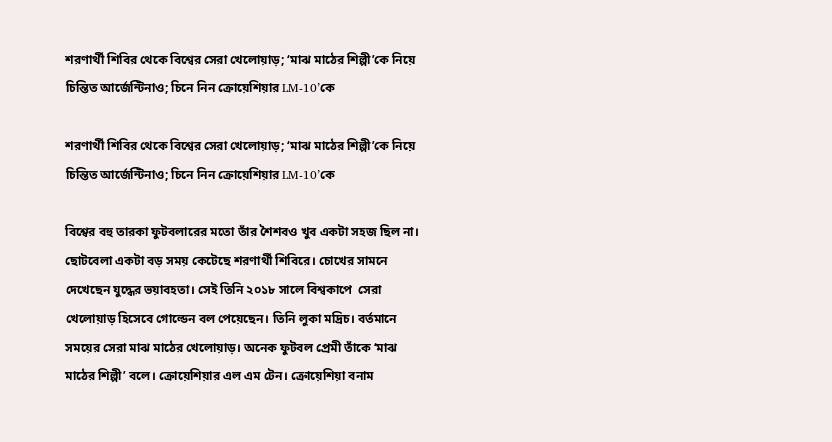শরণার্থী শিবির থেকে বিশ্বের সেরা খেলোয়াড়; ‘মাঝ মাঠের শিল্পী’কে নিয়ে চিন্তিত আর্জেন্টিনাও; চিনে নিন ক্রোয়েশিয়ার LM-10’কে

শরণার্থী শিবির থেকে বিশ্বের সেরা খেলোয়াড়; ‘মাঝ মাঠের শিল্পী’কে নিয়ে চিন্তিত আর্জেন্টিনাও; চিনে নিন ক্রোয়েশিয়ার LM-10’কে

বিশ্বের বহু তারকা ফুটবলারের মতো তাঁর শৈশবও খুব একটা সহজ ছিল না। ছোটবেলা একটা বড় সময় কেটেছে শরণার্থী শিবিরে। চোখের সামনে দেখেছেন যুদ্ধের ভয়াবহতা। সেই তিনি ২০১৮ সালে বিশ্বকাপে  সেরা খেলোয়াড় হিসেবে গোল্ডেন বল পেয়েছেন। তিনি লুকা মদ্রিচ। বর্তমানে সময়ের সেরা মাঝ মাঠের খেলোয়াড়। অনেক ফুটবল প্রেমী তাঁকে ‘মাঝ মাঠের শিল্পী’ বলে। ক্রোয়েশিয়ার এল এম টেন। ক্রোয়েশিয়া বনাম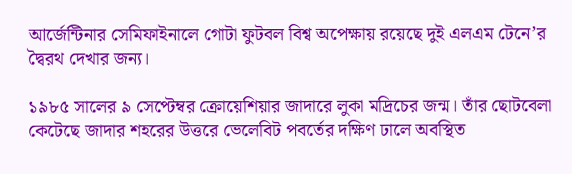আর্জেন্টিনার সেমিফাইনালে গোটা ফুটবল বিশ্ব অপেক্ষায় রয়েছে দুই এলএম টেনে’র দ্বৈরথ দেখার জন্য।

১৯৮৫ সালের ৯ সেপ্টেম্বর ক্রোয়েশিয়ার জাদারে লুকা মদ্রিচের জন্ম। তাঁর ছোটবেলা কেটেছে জাদার শহরের উত্তরে ভেলেবিট পবর্তের দক্ষিণ ঢালে অবস্থিত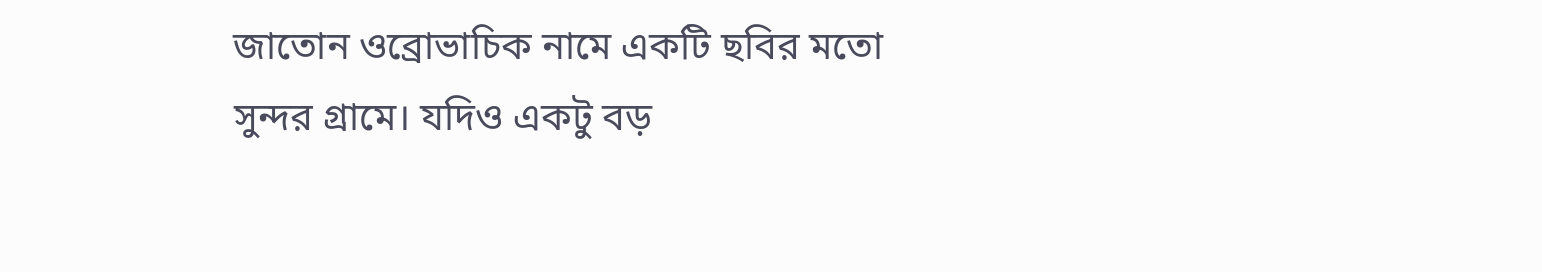জাতোন ওব্রোভাচিক নামে একটি ছবির মতো সুন্দর গ্রামে। যদিও একটু বড়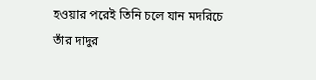হওয়ার পরেই তিনি চলে যান মদরিচে তাঁর দাদুর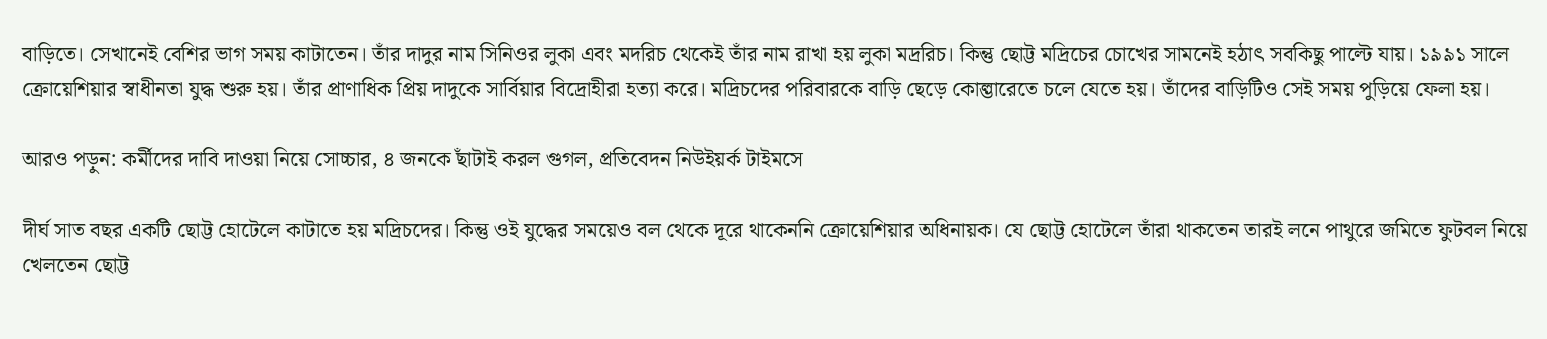বাড়িতে। সেখানেই বেশির ভাগ সময় কাটাতেন। তাঁর দাদুর নাম সিনিওর লুকা এবং মদরিচ থেকেই তাঁর নাম রাখা হয় লুকা মদ্ররিচ। কিন্তু ছোট্ট মদ্রিচের চোখের সামনেই হঠাৎ সবকিছু পাল্টে যায়। ১৯৯১ সালে ক্রোয়েশিয়ার স্বাধীনতা যুদ্ধ শুরু হয়। তাঁর প্রাণাধিক প্রিয় দাদুকে সার্বিয়ার বিদ্রোহীরা হত্যা করে। মদ্রিচদের পরিবারকে বাড়ি ছেড়ে কোল্ভারেতে চলে যেতে হয়। তাঁদের বাড়িটিও সেই সময় পুড়িয়ে ফেলা হয়।

আরও পড়ুন: কর্মীদের দাবি দাওয়া নিয়ে সোচ্চার, ৪ জনকে ছাঁটাই করল গুগল, প্রতিবেদন নিউইয়র্ক টাইমসে

দীর্ঘ সাত বছর একটি ছোট্ট হোটেলে কাটাতে হয় মদ্রিচদের। কিন্তু ওই যুদ্ধের সময়েও বল থেকে দূরে থাকেননি ক্রোয়েশিয়ার অধিনায়ক। যে ছোট্ট হোটেলে তাঁরা থাকতেন তারই লনে পাথুরে জমিতে ফুটবল নিয়ে খেলতেন ছোট্ট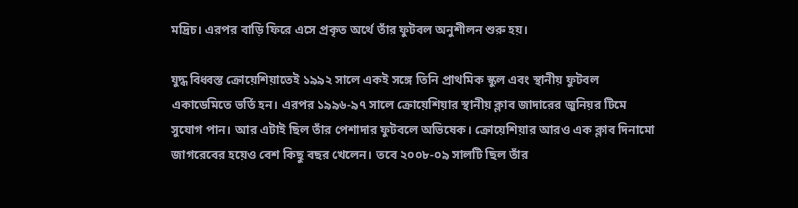মদ্রিচ। এরপর বাড়ি ফিরে এসে প্রকৃত অর্থে তাঁর ফুটবল অনুশীলন শুরু হয়।

যুদ্ধ বিধ্বস্ত ক্রোয়েশিয়াতেই ১৯৯২ সালে একই সঙ্গে তিনি প্রাথমিক স্কুল এবং স্থানীয় ফুটবল একাডেমিতে ভর্তি হন। এরপর ১৯৯৬-৯৭ সালে ক্রোয়েশিয়ার স্থানীয় ক্লাব জাদারের জুনিয়র টিমে সুযোগ পান। আর এটাই ছিল তাঁর পেশাদার ফুটবলে অভিষেক। ক্রোয়েশিয়ার আরও এক ক্লাব দিনামো জাগরেবের হয়েও বেশ কিছু বছর খেলেন। তবে ২০০৮-০৯ সালটি ছিল তাঁর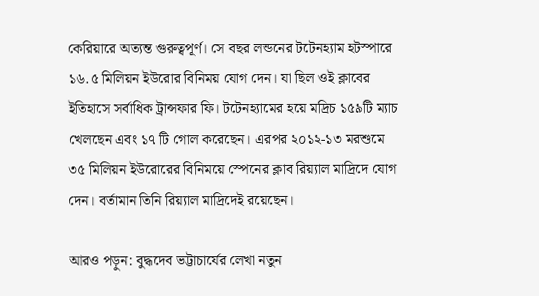কেরিয়ারে অত্যন্ত গুরুত্বপূর্ণ। সে বছর লন্ডনের টটেনহ্যাম হটস্পারে ১৬.৫ মিলিয়ন ইউরোর বিনিময় যোগ দেন। যা ছিল ওই ক্লাবের ইতিহাসে সর্বাধিক ট্রান্সফার ফি। টটেনহ্যামের হয়ে মদ্রিচ ১৫৯টি ম্যাচ খেলছেন এবং ১৭ টি গোল করেছেন। এরপর ২০১২-১৩ মরশুমে ৩৫ মিলিয়ন ইউরোরের বিনিময়ে স্পেনের ক্লাব রিয়্যাল মাদ্রিদে যোগ দেন। বর্তামান তিনি রিয়্যাল মাদ্রিদেই রয়েছেন।

আরও পড়ুন: বুদ্ধদেব ভট্টাচার্যের লেখা নতুন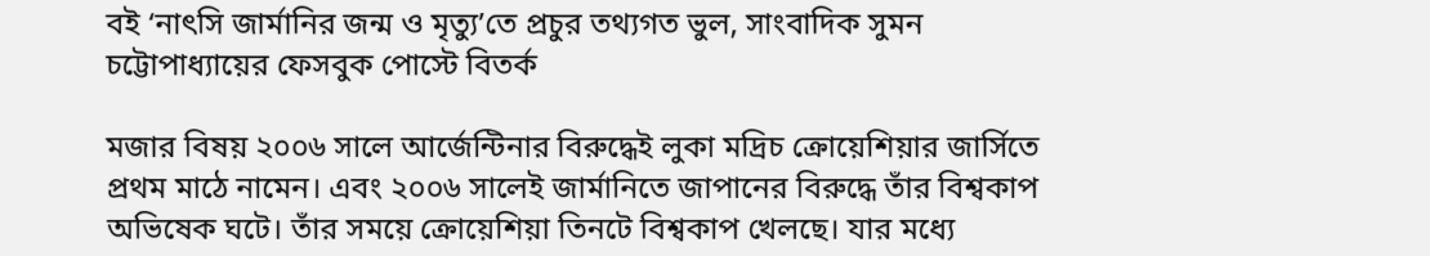বই ‘নাৎসি জার্মানির জন্ম ও মৃত্যু’তে প্রচুর তথ্যগত ভুল, সাংবাদিক সুমন চট্টোপাধ্যায়ের ফেসবুক পোস্টে বিতর্ক

মজার বিষয় ২০০৬ সালে আর্জেন্টিনার বিরুদ্ধেই লুকা মদ্রিচ ক্রোয়েশিয়ার জার্সিতে প্রথম মাঠে নামেন। এবং ২০০৬ সালেই জার্মানিতে জাপানের বিরুদ্ধে তাঁর বিশ্বকাপ অভিষেক ঘটে। তাঁর সময়ে ক্রোয়েশিয়া তিনটে বিশ্বকাপ খেলছে। যার মধ্যে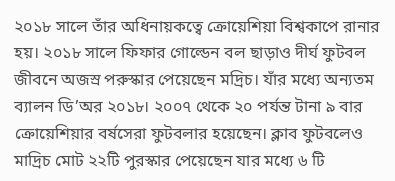২০১৮ সালে তাঁর অধিনায়কত্বে ক্রোয়েশিয়া বিশ্বকাপে রানার হয়। ২০১৮ সালে ফিফার গোল্ডেন বল ছাড়াও দীর্ঘ ফুটবল জীবনে অজস্র পরুস্কার পেয়েছেন মদ্রিচ। যাঁর মধ্যে অন্যতম ব্যালন ডি’অর ২০১৮। ২০০৭ থেকে ২০ পর্যন্ত টানা ৯ বার ক্রোয়েশিয়ার বর্ষসেরা ফুটবলার হয়েছেন। ক্লাব ফুটবলেও মাদ্রিচ মোট ২২টি পুরস্কার পেয়েছেন যার মধ্যে ৬ টি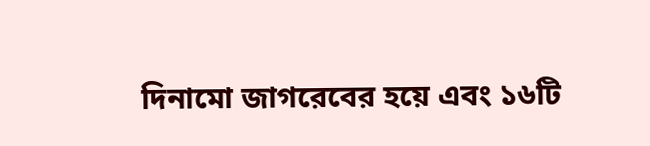দিনামো জাগরেবের হয়ে এবং ১৬টি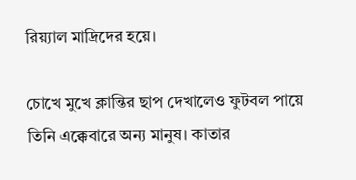রিয়্যাল মাদ্রিদের হয়ে।

চোখে মুখে ক্লান্তির ছাপ দেখালেও ফুটবল পায়ে তিনি এক্কেবারে অন্য মানুষ। কাতার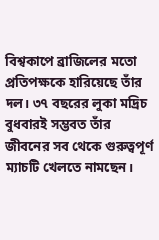বিশ্বকাপে ব্রাজিলের মতো প্রতিপক্ষকে হারিয়েছে তাঁর দল। ৩৭ বছরের লুকা মদ্রিচ বুধবারই সম্ভবত তাঁর জীবনের সব থেকে গুরুত্বপূর্ণ ম্যাচটি খেলতে নামছেন।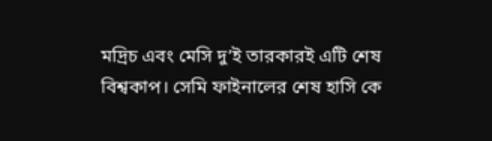মদ্রিচ এবং মেসি দু’ই তারকারই এটি শেষ বিশ্বকাপ। সেমি ফাইনালের শেষ হাসি কে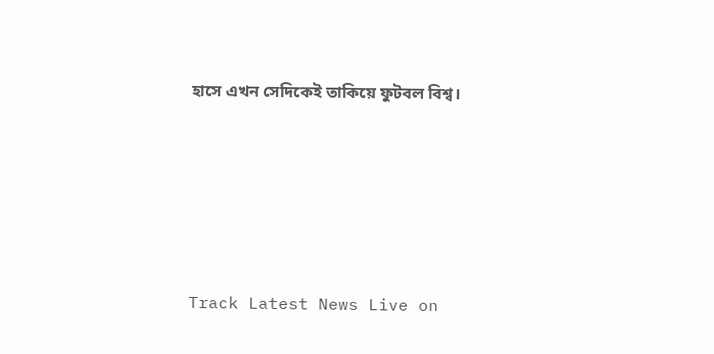হাসে এখন সেদিকেই তাকিয়ে ফুটবল বিশ্ব।





Track Latest News Live on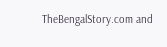TheBengalStory.com and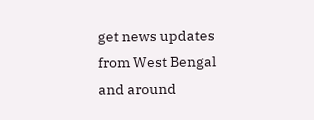get news updates from West Bengal and around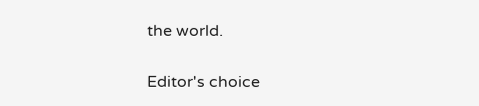the world.

Editor's choice